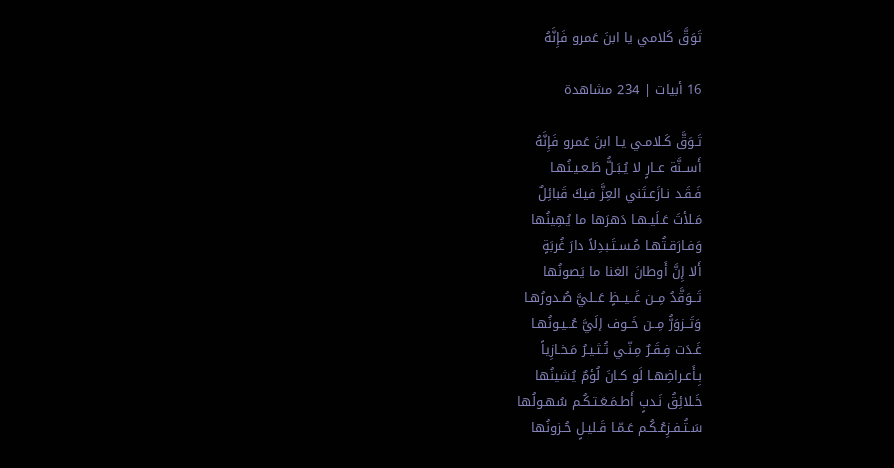تَوَقَّ كَلامي يا ابنَ عَمرو فَإِنَّهُ

16 أبيات | 234 مشاهدة

تَـوَقَّ كَـلامـي يـا ابنَ عَمرو فَإِنَّهُ
أَســنَّة عــارٍ لا يُـبَـلُّ طَـعـيـنُهـا
فَـقَـد نـازَعـتَني العِزَّ فيكَ قَبائِلٌ
مَـلأتَ عَـلَيـهـا دَهرَها ما يُهِينُها
وَفـارَقـتُهـا مُـسـتَـبدِلاً دارَ غُربَةٍ
أَلا إِنَّ أَوطانَ الغنا ما يَصونُها
تَــوَقَّدُ مِــن غَــيــظٍ عَــليَّ صُـدورُهـا
وَتَــزوَرُّ مِــن خَــوف إلَيَّ عُــيـونُهـا
غَـدَت فِـقَـرٌ مِـنّـي تُـثـيـرُ مَـخـازِياً
بِـأَعـراضِهـا لَو كـانَ لُؤمٌ يُشينُها
خَـلائِقُ نَـدبٍ أَطـمَـعَـتـكُـم سُهـولُها
سَـتُـفـزِعُـكُـم عَـمّـا قَـليـلٍ حُـزونُها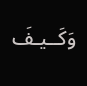وَكَــيـفَ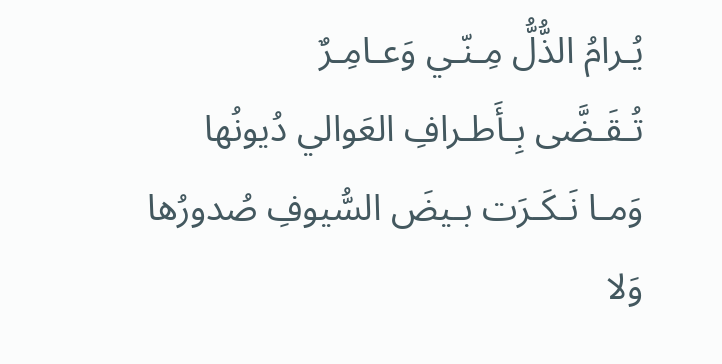يُـرامُ الذُّلُّ مِـنّـي وَعـامِـرٌ
تُـقَـضَّى بِـأَطـرافِ العَوالي دُيونُها
وَمـا نَـكَـرَت بـيضَ السُّيوفِ صُدورُها
وَلا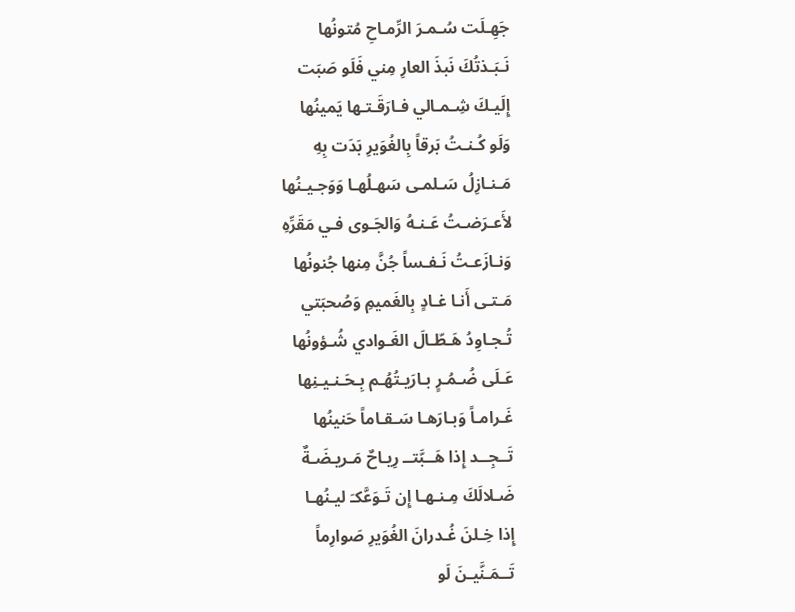جَهِـلَت سُـمـرَ الرِّمـاحِ مُتونُها
نَـبَـذتُكَ نَبذَ العارِ مِني فَلَو صَبَت
إِلَيـكَ شِـمـالي فـارَقَـتـها يَمينُها
وَلَو كُـنـتُ بَرقاً بِالغُوَيرِ بَدَت بِهِ
مَـنـازِلُ سَـلمـى سَهـلُهـا وَوَجـيـنُها
لأَعـرَضـتُ عَـنـهُ وَالجَـوى فـي مَقَرِّهِ
وَنـازَعـتُ نَـفـساً جُنَّ مِنها جُنونُها
مَـتـى أَنـا غـادٍ بِالغَميمِ وَصُحبَتي
تُـجـاوِدُ هَـطّـالَ الغَـوادي شُـؤونُها
عَـلَى ضُـمُـرٍ بـارَيـتُهُـم بِـحَـنـيـنِها
غَـرامـاً وَبـارَهـا سَـقـاماً حَنينُها
تَــجِــد إِذا هَــبَّتــ رِيـاحٌ مَـريـضَـةٌ
ضَـلالَكَ مِـنـهـا إِن تَـوَعَّكـَ ليـنُهـا
إِذا خِـلنَ غُـدرانَ الغُوَيرِ صَوارِماً
تَــمَـنَّيـنَ لَو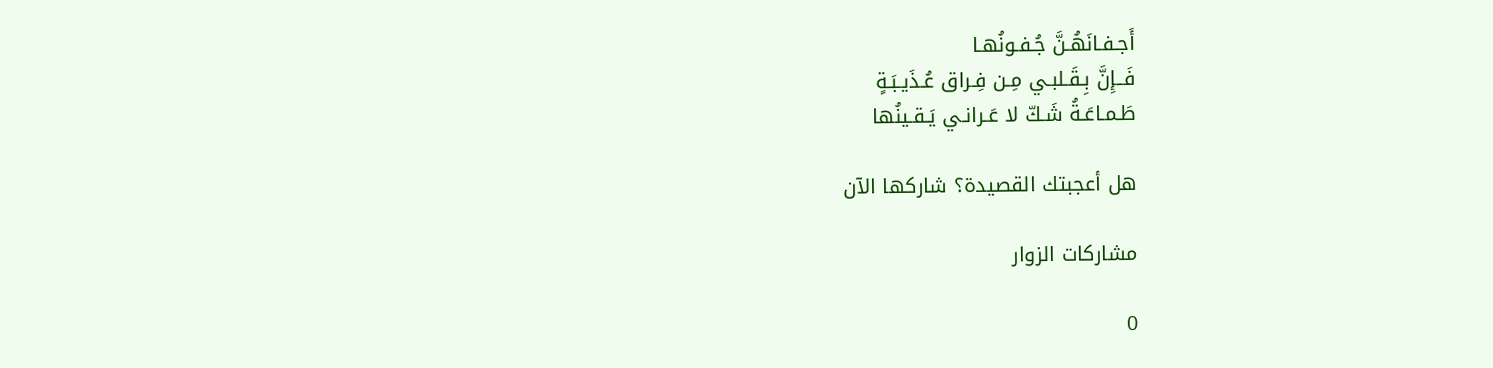أَجـفـانَهُـنَّ جُـفـونُهـا
فَــإِنَّ بِـقَـلبـي مِـن فِـراق عُـذَيـبَـةٍ
طَـمـاعَـةُ شَـكّ لا عَـرانـي يَـقـينُها

هل أعجبتك القصيدة؟ شاركها الآن

مشاركات الزوار

0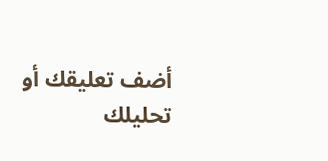أضف تعليقك أو تحليلك